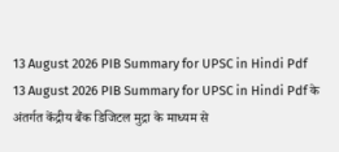13 August 2026 PIB Summary for UPSC in Hindi Pdf
13 August 2026 PIB Summary for UPSC in Hindi Pdf के अंतर्गत केंद्रीय बैंक डिजिटल मुद्रा के माध्यम से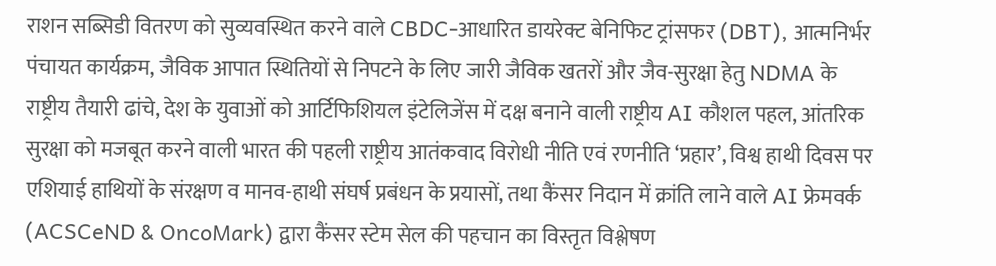राशन सब्सिडी वितरण को सुव्यवस्थित करने वाले CBDC-आधारित डायरेक्ट बेनिफिट ट्रांसफर (DBT), आत्मनिर्भर पंचायत कार्यक्रम, जैविक आपात स्थितियों से निपटने के लिए जारी जैविक खतरों और जैव-सुरक्षा हेतु NDMA के राष्ट्रीय तैयारी ढांचे, देश के युवाओं को आर्टिफिशियल इंटेलिजेंस में दक्ष बनाने वाली राष्ट्रीय AI कौशल पहल, आंतरिक सुरक्षा को मजबूत करने वाली भारत की पहली राष्ट्रीय आतंकवाद विरोधी नीति एवं रणनीति ‘प्रहार’, विश्व हाथी दिवस पर एशियाई हाथियों के संरक्षण व मानव-हाथी संघर्ष प्रबंधन के प्रयासों, तथा कैंसर निदान में क्रांति लाने वाले AI फ्रेमवर्क (ACSCeND & OncoMark) द्वारा कैंसर स्टेम सेल की पहचान का विस्तृत विश्लेषण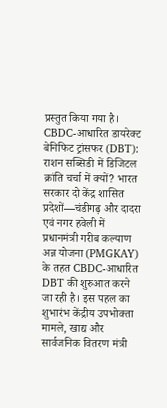प्रस्तुत किया गया है। CBDC-आधारित डायरेक्ट बेनिफिट ट्रांसफर (DBT): राशन सब्सिडी में डिजिटल क्रांति चर्चा में क्यों? भारत सरकार दो केंद्र शासित प्रदेशों—चंडीगढ़ और दादरा एवं नगर हवेली में प्रधानमंत्री गरीब कल्याण अन्न योजना (PMGKAY) के तहत CBDC-आधारित DBT की शुरुआत करने जा रही है। इस पहल का शुभारंभ केंद्रीय उपभोक्ता मामले, खाद्य और सार्वजनिक वितरण मंत्री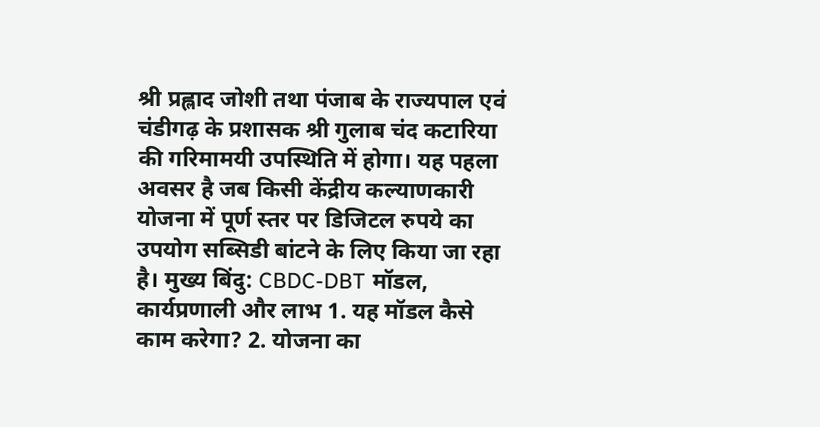श्री प्रह्लाद जोशी तथा पंजाब के राज्यपाल एवं चंडीगढ़ के प्रशासक श्री गुलाब चंद कटारिया की गरिमामयी उपस्थिति में होगा। यह पहला अवसर है जब किसी केंद्रीय कल्याणकारी योजना में पूर्ण स्तर पर डिजिटल रुपये का उपयोग सब्सिडी बांटने के लिए किया जा रहा है। मुख्य बिंदु: CBDC-DBT मॉडल, कार्यप्रणाली और लाभ 1. यह मॉडल कैसे काम करेगा? 2. योजना का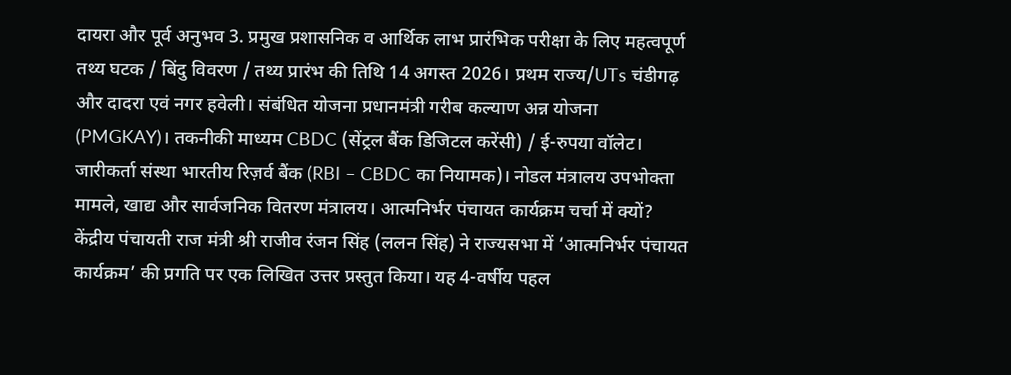दायरा और पूर्व अनुभव 3. प्रमुख प्रशासनिक व आर्थिक लाभ प्रारंभिक परीक्षा के लिए महत्वपूर्ण तथ्य घटक / बिंदु विवरण / तथ्य प्रारंभ की तिथि 14 अगस्त 2026। प्रथम राज्य/UTs चंडीगढ़ और दादरा एवं नगर हवेली। संबंधित योजना प्रधानमंत्री गरीब कल्याण अन्न योजना (PMGKAY)। तकनीकी माध्यम CBDC (सेंट्रल बैंक डिजिटल करेंसी) / ई-रुपया वॉलेट। जारीकर्ता संस्था भारतीय रिज़र्व बैंक (RBI – CBDC का नियामक)। नोडल मंत्रालय उपभोक्ता मामले, खाद्य और सार्वजनिक वितरण मंत्रालय। आत्मनिर्भर पंचायत कार्यक्रम चर्चा में क्यों? केंद्रीय पंचायती राज मंत्री श्री राजीव रंजन सिंह (ललन सिंह) ने राज्यसभा में ‘आत्मनिर्भर पंचायत कार्यक्रम’ की प्रगति पर एक लिखित उत्तर प्रस्तुत किया। यह 4-वर्षीय पहल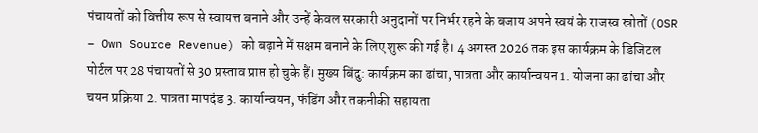पंचायतों को वित्तीय रूप से स्वायत्त बनाने और उन्हें केवल सरकारी अनुदानों पर निर्भर रहने के बजाय अपने स्वयं के राजस्व स्रोतों (OSR – Own Source Revenue) को बढ़ाने में सक्षम बनाने के लिए शुरू की गई है। 4 अगस्त 2026 तक इस कार्यक्रम के डिजिटल पोर्टल पर 28 पंचायतों से 30 प्रस्ताव प्राप्त हो चुके हैं। मुख्य बिंदु: कार्यक्रम का ढांचा, पात्रता और कार्यान्वयन 1. योजना का ढांचा और चयन प्रक्रिया 2. पात्रता मापदंड 3. कार्यान्वयन, फंडिंग और तकनीकी सहायता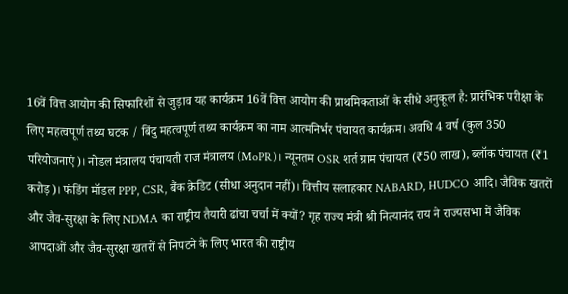16वें वित्त आयोग की सिफारिशों से जुड़ाव यह कार्यक्रम 16वें वित्त आयोग की प्राथमिकताओं के सीधे अनुकूल है: प्रारंभिक परीक्षा के लिए महत्वपूर्ण तथ्य घटक / बिंदु महत्वपूर्ण तथ्य कार्यक्रम का नाम आत्मनिर्भर पंचायत कार्यक्रम। अवधि 4 वर्ष (कुल 350 परियोजनाएं)। नोडल मंत्रालय पंचायती राज मंत्रालय (MoPR)। न्यूनतम OSR शर्त ग्राम पंचायत (₹50 लाख), ब्लॉक पंचायत (₹1 करोड़)। फंडिंग मॉडल PPP, CSR, बैंक क्रेडिट (सीधा अनुदान नहीं)। वित्तीय सलाहकार NABARD, HUDCO आदि। जैविक खतरों और जैव-सुरक्षा के लिए NDMA का राष्ट्रीय तैयारी ढांचा चर्चा में क्यों? गृह राज्य मंत्री श्री नित्यानंद राय ने राज्यसभा में जैविक आपदाओं और जैव-सुरक्षा खतरों से निपटने के लिए भारत की राष्ट्रीय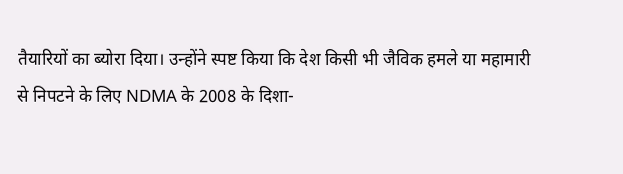तैयारियों का ब्योरा दिया। उन्होंने स्पष्ट किया कि देश किसी भी जैविक हमले या महामारी से निपटने के लिए NDMA के 2008 के दिशा-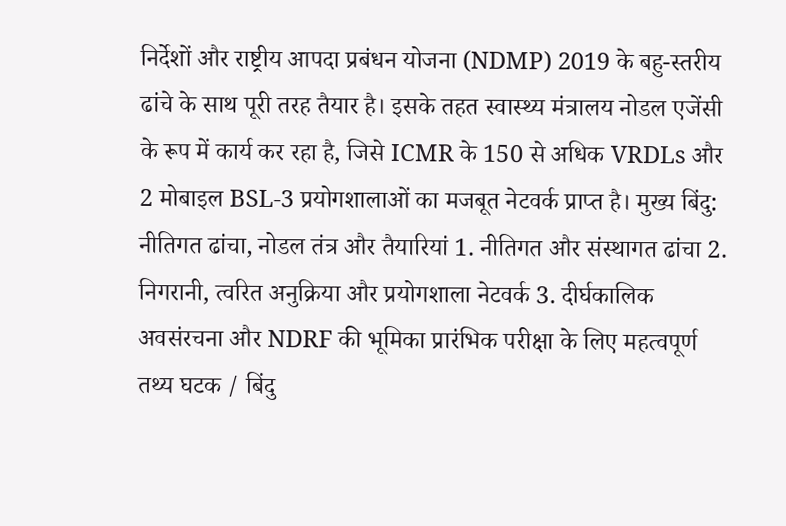निर्देशों और राष्ट्रीय आपदा प्रबंधन योजना (NDMP) 2019 के बहु-स्तरीय ढांचे के साथ पूरी तरह तैयार है। इसके तहत स्वास्थ्य मंत्रालय नोडल एजेंसी के रूप में कार्य कर रहा है, जिसे ICMR के 150 से अधिक VRDLs और 2 मोबाइल BSL-3 प्रयोगशालाओं का मजबूत नेटवर्क प्राप्त है। मुख्य बिंदु: नीतिगत ढांचा, नोडल तंत्र और तैयारियां 1. नीतिगत और संस्थागत ढांचा 2. निगरानी, त्वरित अनुक्रिया और प्रयोगशाला नेटवर्क 3. दीर्घकालिक अवसंरचना और NDRF की भूमिका प्रारंभिक परीक्षा के लिए महत्वपूर्ण तथ्य घटक / बिंदु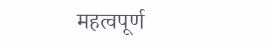महत्वपूर्ण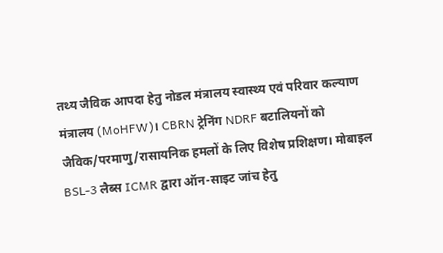तथ्य जैविक आपदा हेतु नोडल मंत्रालय स्वास्थ्य एवं परिवार कल्याण मंत्रालय (MoHFW)। CBRN ट्रेनिंग NDRF बटालियनों को जैविक/परमाणु/रासायनिक हमलों के लिए विशेष प्रशिक्षण। मोबाइल BSL-3 लैब्स ICMR द्वारा ऑन-साइट जांच हेतु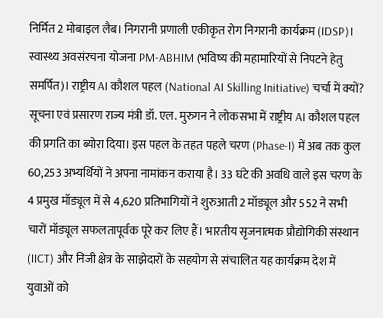निर्मित 2 मोबाइल लैब। निगरानी प्रणाली एकीकृत रोग निगरानी कार्यक्रम (IDSP)। स्वास्थ्य अवसंरचना योजना PM-ABHIM (भविष्य की महामारियों से निपटने हेतु समर्पित)। राष्ट्रीय AI कौशल पहल (National AI Skilling Initiative) चर्चा में क्यों? सूचना एवं प्रसारण राज्य मंत्री डॉ. एल. मुरुगन ने लोकसभा में राष्ट्रीय AI कौशल पहल की प्रगति का ब्योरा दिया। इस पहल के तहत पहले चरण (Phase-I) में अब तक कुल 60,253 अभ्यर्थियों ने अपना नामांकन कराया है। 33 घंटे की अवधि वाले इस चरण के 4 प्रमुख मॉड्यूल में से 4,620 प्रतिभागियों ने शुरुआती 2 मॉड्यूल और 552 ने सभी चारों मॉड्यूल सफलतापूर्वक पूरे कर लिए हैं। भारतीय सृजनात्मक प्रौद्योगिकी संस्थान (IICT) और निजी क्षेत्र के साझेदारों के सहयोग से संचालित यह कार्यक्रम देश में युवाओं को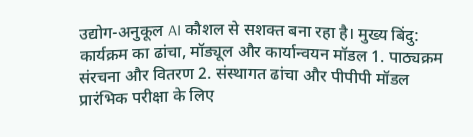उद्योग-अनुकूल AI कौशल से सशक्त बना रहा है। मुख्य बिंदु: कार्यक्रम का ढांचा, मॉड्यूल और कार्यान्वयन मॉडल 1. पाठ्यक्रम संरचना और वितरण 2. संस्थागत ढांचा और पीपीपी मॉडल प्रारंभिक परीक्षा के लिए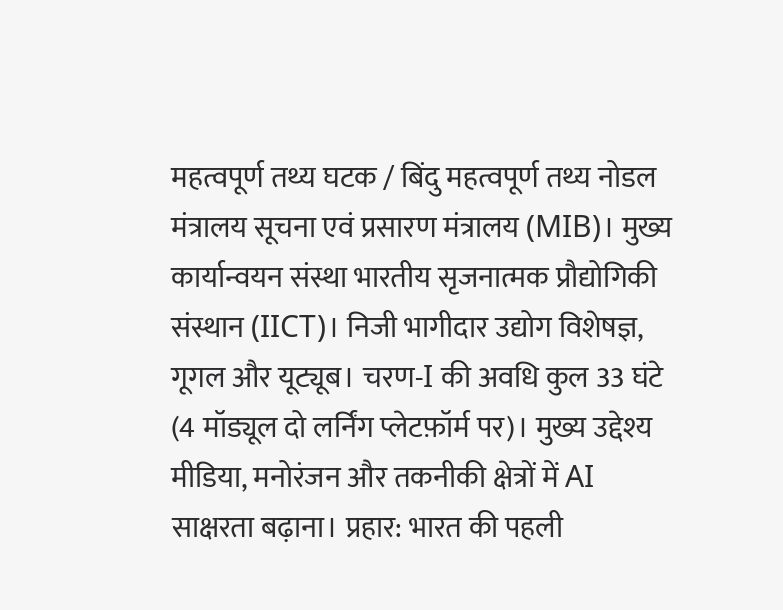महत्वपूर्ण तथ्य घटक / बिंदु महत्वपूर्ण तथ्य नोडल मंत्रालय सूचना एवं प्रसारण मंत्रालय (MIB)। मुख्य कार्यान्वयन संस्था भारतीय सृजनात्मक प्रौद्योगिकी संस्थान (IICT)। निजी भागीदार उद्योग विशेषज्ञ, गूगल और यूट्यूब। चरण-I की अवधि कुल 33 घंटे (4 मॉड्यूल दो लर्निंग प्लेटफ़ॉर्म पर)। मुख्य उद्देश्य मीडिया, मनोरंजन और तकनीकी क्षेत्रों में AI साक्षरता बढ़ाना। प्रहार: भारत की पहली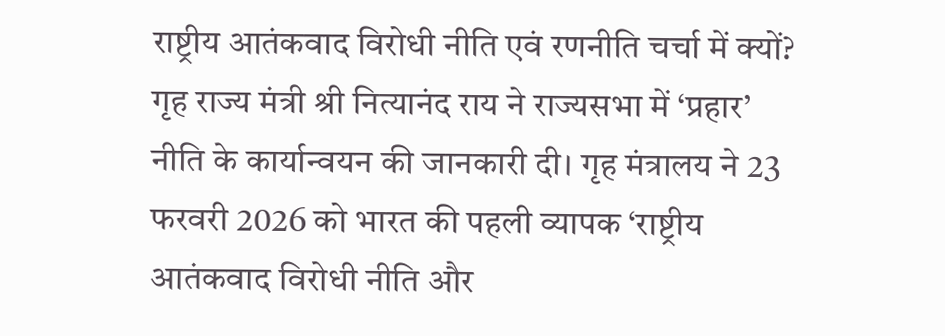राष्ट्रीय आतंकवाद विरोधी नीति एवं रणनीति चर्चा में क्यों? गृह राज्य मंत्री श्री नित्यानंद राय ने राज्यसभा में ‘प्रहार’ नीति के कार्यान्वयन की जानकारी दी। गृह मंत्रालय ने 23 फरवरी 2026 को भारत की पहली व्यापक ‘राष्ट्रीय आतंकवाद विरोधी नीति और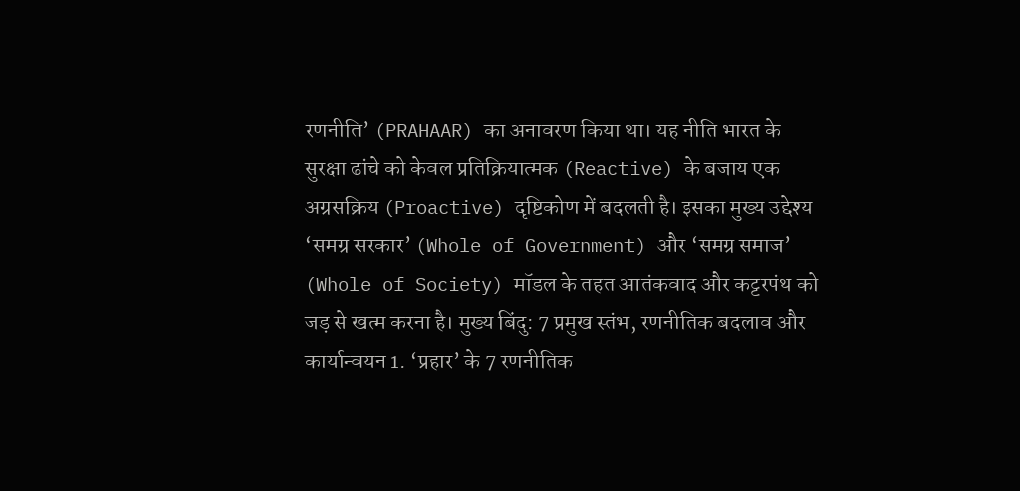रणनीति’ (PRAHAAR) का अनावरण किया था। यह नीति भारत के सुरक्षा ढांचे को केवल प्रतिक्रियात्मक (Reactive) के बजाय एक अग्रसक्रिय (Proactive) दृष्टिकोण में बदलती है। इसका मुख्य उद्देश्य ‘समग्र सरकार’ (Whole of Government) और ‘समग्र समाज’ (Whole of Society) मॉडल के तहत आतंकवाद और कट्टरपंथ को जड़ से खत्म करना है। मुख्य बिंदु: 7 प्रमुख स्तंभ, रणनीतिक बदलाव और कार्यान्वयन 1. ‘प्रहार’ के 7 रणनीतिक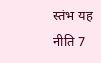स्तंभ यह नीति 7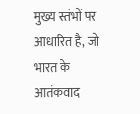मुख्य स्तंभों पर आधारित है, जो भारत के आतंकवाद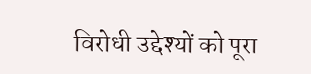विरोधी उद्देश्यों को पूरा